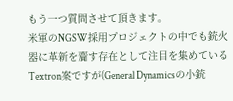もう一つ質問させて頂きます。
米軍のNGSW採用プロジェクトの中でも銃火器に革新を齎す存在として注目を集めているTextron案ですが(General Dynamicsの小銃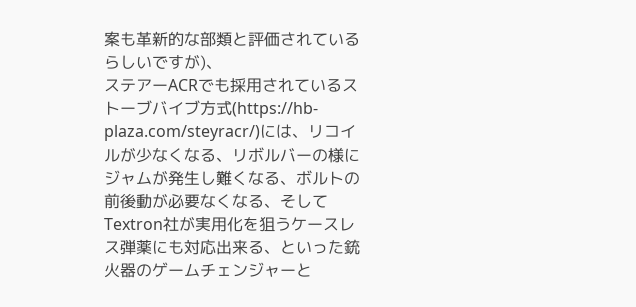案も革新的な部類と評価されているらしいですが)、
ステアーACRでも採用されているストーブバイブ方式(https://hb-plaza.com/steyracr/)には、リコイルが少なくなる、リボルバーの様にジャムが発生し難くなる、ボルトの前後動が必要なくなる、そしてTextron社が実用化を狙うケースレス弾薬にも対応出来る、といった銃火器のゲームチェンジャーと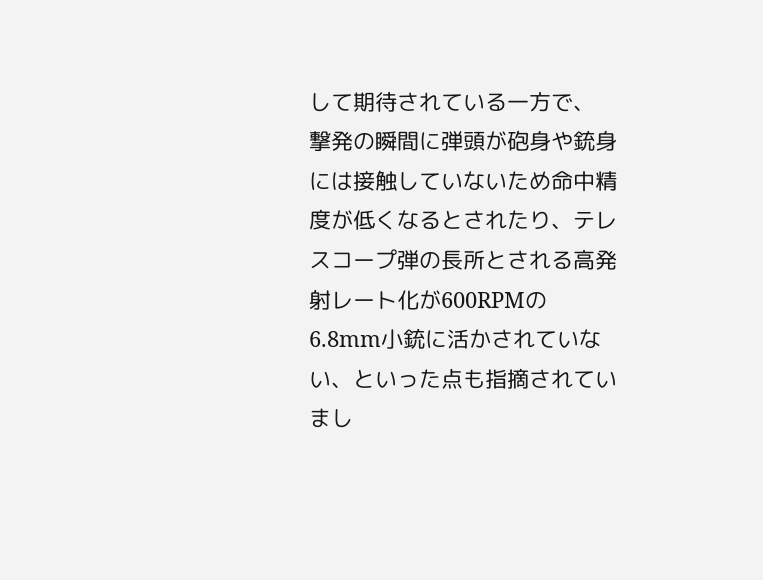して期待されている一方で、
撃発の瞬間に弾頭が砲身や銃身には接触していないため命中精度が低くなるとされたり、テレスコープ弾の長所とされる高発射レート化が600RPMの6.8mm小銃に活かされていない、といった点も指摘されていまし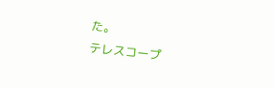た。
テレスコープ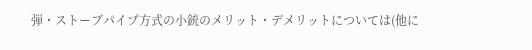弾・ストーブパイプ方式の小銃のメリット・デメリットについては(他に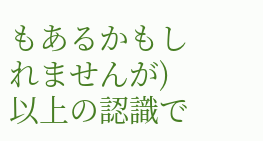もあるかもしれませんが)以上の認識で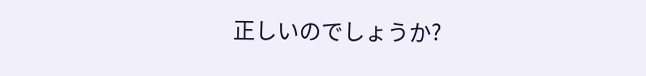正しいのでしょうか?